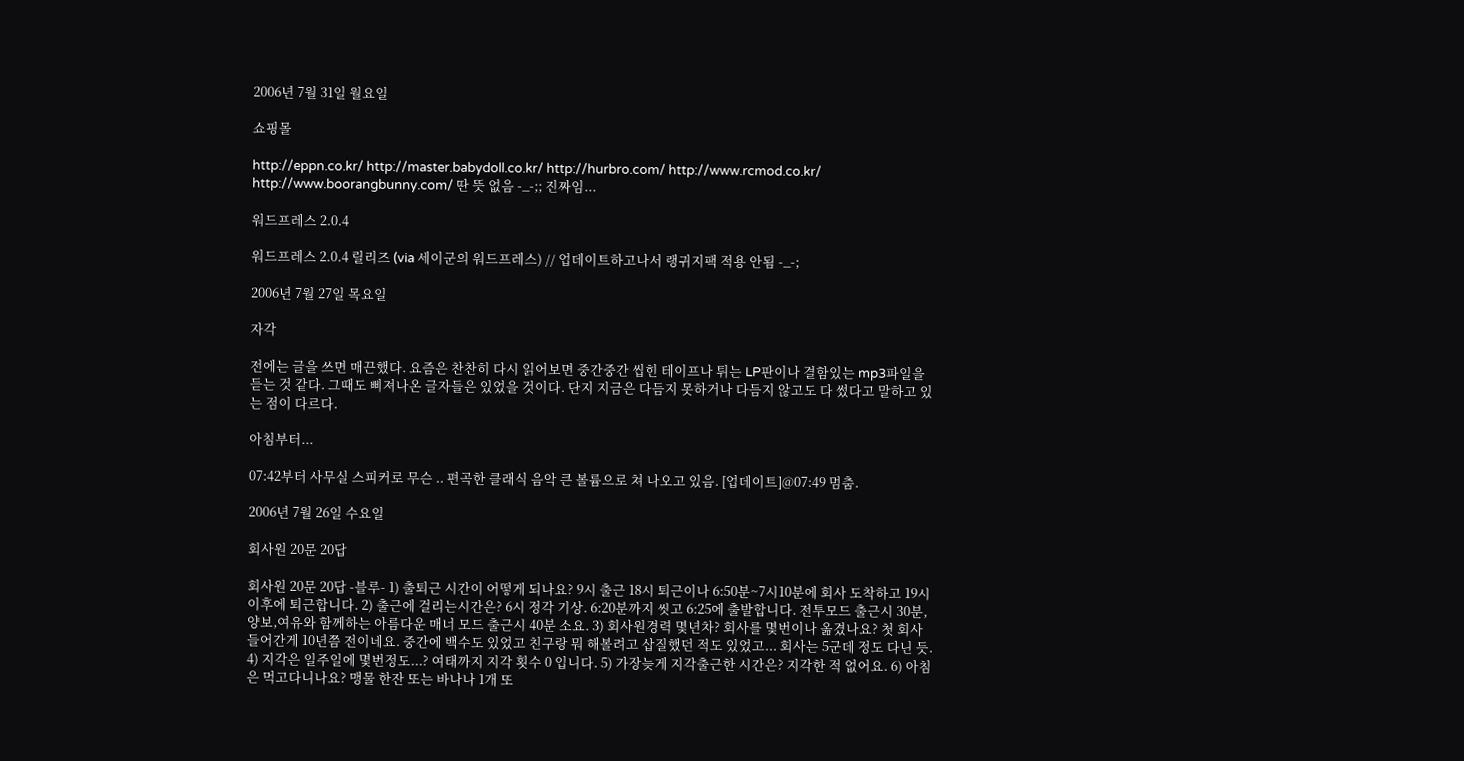2006년 7월 31일 월요일

쇼핑몰

http://eppn.co.kr/ http://master.babydoll.co.kr/ http://hurbro.com/ http://www.rcmod.co.kr/ http://www.boorangbunny.com/ 딴 뜻 없음 -_-;; 진짜임...

워드프레스 2.0.4

워드프레스 2.0.4 릴리즈 (via 세이군의 워드프레스) // 업데이트하고나서 랭귀지팩 적용 안됨 -_-;

2006년 7월 27일 목요일

자각

전에는 글을 쓰면 매끈했다. 요즘은 찬찬히 다시 읽어보면 중간중간 씹힌 테이프나 튀는 LP판이나 결함있는 mp3파일을 듣는 것 같다. 그때도 삐져나온 글자들은 있었을 것이다. 단지 지금은 다듬지 못하거나 다듬지 않고도 다 썼다고 말하고 있는 점이 다르다.

아침부터...

07:42부터 사무실 스피커로 무슨 .. 편곡한 클래식 음악 큰 볼륨으로 쳐 나오고 있음. [업데이트]@07:49 멈춤.

2006년 7월 26일 수요일

회사원 20문 20답

회사원 20문 20답 -블루- 1) 출퇴근 시간이 어떻게 되나요? 9시 출근 18시 퇴근이나 6:50분~7시10분에 회사 도착하고 19시 이후에 퇴근합니다. 2) 출근에 걸리는시간은? 6시 정각 기상. 6:20분까지 씻고 6:25에 출발합니다. 전투모드 출근시 30분, 양보,여유와 함께하는 아름다운 매너 모드 출근시 40분 소요. 3) 회사원경력 몇년차? 회사를 몇번이나 옮겼나요? 첫 회사 들어간게 10년쯤 전이네요. 중간에 백수도 있었고 친구랑 뭐 해볼려고 삽질했던 적도 있었고... 회사는 5군데 정도 다닌 듯. 4) 지각은 일주일에 몇번정도...? 여태까지 지각 횟수 0 입니다. 5) 가장늦게 지각출근한 시간은? 지각한 적 없어요. 6) 아침은 먹고다니나요? 맹물 한잔 또는 바나나 1개 또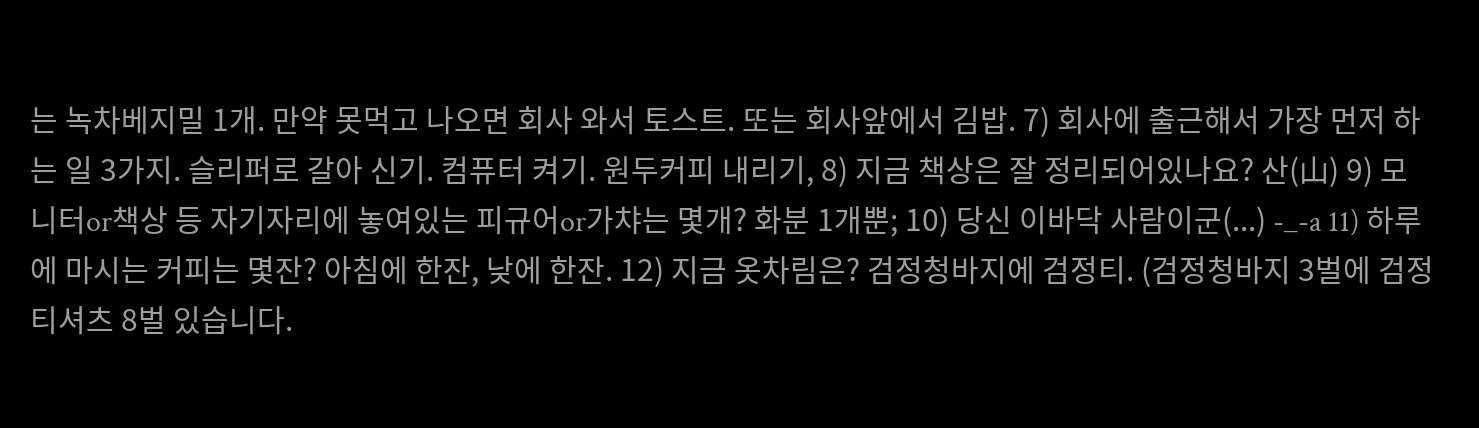는 녹차베지밀 1개. 만약 못먹고 나오면 회사 와서 토스트. 또는 회사앞에서 김밥. 7) 회사에 출근해서 가장 먼저 하는 일 3가지. 슬리퍼로 갈아 신기. 컴퓨터 켜기. 원두커피 내리기, 8) 지금 책상은 잘 정리되어있나요? 산(山) 9) 모니터or책상 등 자기자리에 놓여있는 피규어or가챠는 몇개? 화분 1개뿐; 10) 당신 이바닥 사람이군(...) -_-a 11) 하루에 마시는 커피는 몇잔? 아침에 한잔, 낮에 한잔. 12) 지금 옷차림은? 검정청바지에 검정티. (검정청바지 3벌에 검정 티셔츠 8벌 있습니다.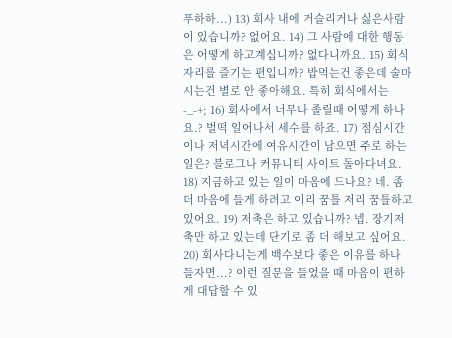푸하하...) 13) 회사 내에 거슬리거나 싫은사람이 있습니까? 없어요. 14) 그 사람에 대한 행동은 어떻게 하고계십니까? 없다니까요. 15) 회식자리를 즐기는 편입니까? 밥먹는건 좋은데 술마시는건 별로 안 좋아해요. 특히 회식에서는 -_-+; 16) 회사에서 너무나 졸릴때 어떻게 하나요.? 벌떡 일어나서 세수를 하죠. 17) 점심시간이나 저녁시간에 여유시간이 남으면 주로 하는 일은? 블로그나 커뮤니티 사이트 돌아다녀요. 18) 지금하고 있는 일이 마음에 드나요? 네. 좀 더 마음에 들게 하려고 이리 꿈틀 저리 꿈틀하고 있어요. 19) 저축은 하고 있습니까? 넵. 장기저축만 하고 있는데 단기로 좀 더 해보고 싶어요. 20) 회사다니는게 백수보다 좋은 이유를 하나 들자면...? 이런 질문을 들었을 때 마음이 편하게 대답할 수 있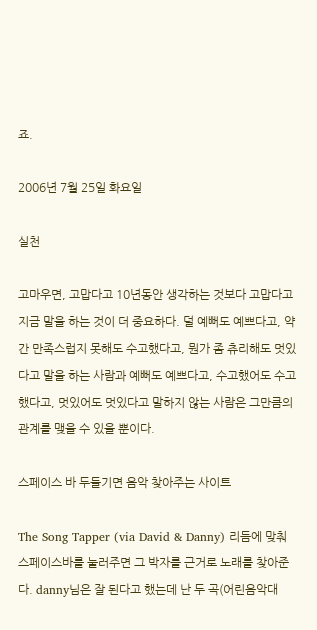죠.

2006년 7월 25일 화요일

실천

고마우면, 고맙다고 10년동안 생각하는 것보다 고맙다고 지금 말을 하는 것이 더 중요하다. 덜 예뻐도 예쁘다고, 약간 만족스럽지 못해도 수고했다고, 뭔가 좀 츄리해도 멋있다고 말을 하는 사람과 예뻐도 예쁘다고, 수고했어도 수고했다고, 멋있어도 멋있다고 말하지 않는 사람은 그만큼의 관계를 맺을 수 있을 뿐이다.

스페이스 바 두들기면 음악 찾아주는 사이트

The Song Tapper (via David & Danny) 리듬에 맞춰 스페이스바를 눌러주면 그 박자를 근거로 노래를 찾아준다. danny님은 잘 된다고 했는데 난 두 곡(어린음악대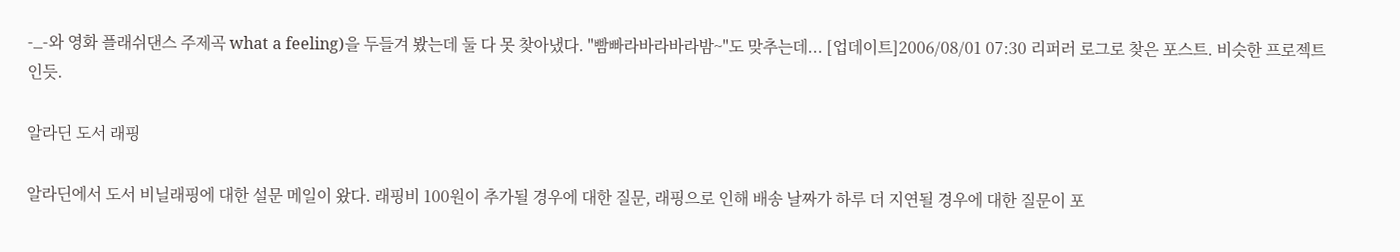-_-와 영화 플래쉬댄스 주제곡 what a feeling)을 두들겨 봤는데 둘 다 못 찾아냈다. "빰빠라바라바라밤~"도 맞추는데... [업데이트]2006/08/01 07:30 리퍼러 로그로 찾은 포스트. 비슷한 프로젝트인듯.

알라딘 도서 래핑

알라딘에서 도서 비닐래핑에 대한 설문 메일이 왔다. 래핑비 100원이 추가될 경우에 대한 질문, 래핑으로 인해 배송 날짜가 하루 더 지연될 경우에 대한 질문이 포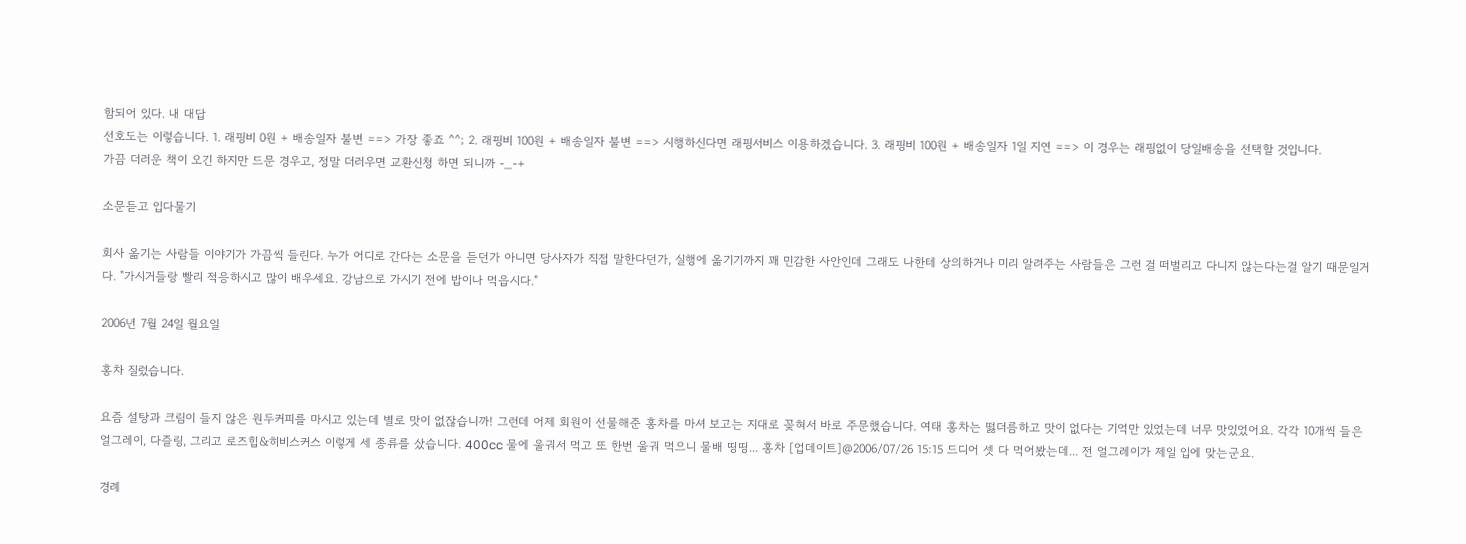함되어 있다. 내 대답
선호도는 이렇습니다. 1. 래핑비 0원 + 배송일자 불변 ==> 가장 좋죠 ^^; 2. 래핑비 100원 + 배송일자 불변 ==> 시행하신다면 래핑서비스 이용하겠습니다. 3. 래핑비 100원 + 배송일자 1일 지연 ==> 이 경우는 래핑없이 당일배송을 선택할 것입니다.
가끔 더러운 책이 오긴 하지만 드문 경우고, 정말 더러우면 교환신청 하면 되니까 -_-+

소문듣고 입다물기

회사 옮기는 사람들 이야기가 가끔씩 들린다. 누가 어디로 간다는 소문을 듣던가 아니면 당사자가 직접 말한다던가, 실행에 옮기기까지 꽤 민감한 사안인데 그래도 나한테 상의하거나 미리 알려주는 사람들은 그런 걸 떠벌리고 다니지 않는다는걸 알기 때문일거다. "가시거들랑 빨리 적응하시고 많이 배우세요. 강남으로 가시기 전에 밥이나 먹읍시다."

2006년 7월 24일 월요일

홍차 질렀습니다.

요즘 설탕과 크림이 들지 않은 원두커피를 마시고 있는데 별로 맛이 없잖습니까! 그런데 어제 회원이 선물해준 홍차를 마셔 보고는 지대로 꽂혀서 바로 주문했습니다. 여태 홍차는 떯더름하고 맛이 없다는 기억만 있었는데 너무 맛있었어요. 각각 10개씩 들은 얼그레이, 다즐링, 그리고 로즈힙&히비스커스 이렇게 세 종류를 샀습니다. 400cc 물에 울궈서 먹고 또 한번 울궈 먹으니 물배 띵띵... 홍차 [업데이트]@2006/07/26 15:15 드디어 셋 다 먹어봤는데... 전 얼그레이가 제일 입에 맞는군요.

경례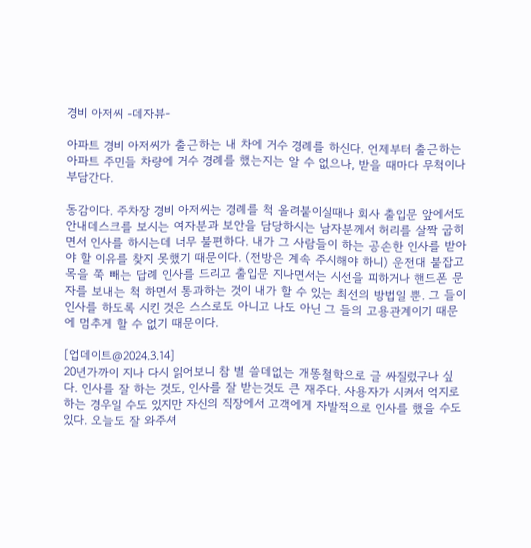경비 아저씨 -데자뷰-

아파트 경비 아저씨가 출근하는 내 차에 거수 경례를 하신다. 언제부터 출근하는 아파트 주민들 차량에 거수 경례를 했는지는 알 수 없으나, 받을 때마다 무척이나 부담간다.

동감이다. 주차장 경비 아저씨는 경례를 척 올려붙이실때나 회사 출입문 앞에서도 안내데스크를 보시는 여자분과 보안을 담당하시는 남자분께서 허리를 살짝 굽히면서 인사를 하시는데 너무 불편하다. 내가 그 사람들이 하는 공손한 인사를 받아야 할 이유를 찾지 못했기 때문이다. (전방은 계속 주시해야 하니) 운전대 붙잡고 목을 쭉 빼는 답례 인사를 드리고 출입문 지나면서는 시선을 피하거나 핸드폰 문자를 보내는 척 하면서 통과하는 것이 내가 할 수 있는 최선의 방법일 뿐. 그 들이 인사를 하도록 시킨 것은 스스로도 아니고 나도 아닌 그 들의 고용관계이기 때문에 멈추게 할 수 없기 때문이다.

[업데이트@2024.3.14]
20년가까이 지나 다시 읽어보니 참 별 쓸데없는 개똥철학으로 글 싸질렀구나 싶다. 인사를 잘 하는 것도, 인사를 잘 받는것도 큰 재주다. 사용자가 시켜서 억지로 하는 경우일 수도 있지만 자신의 직장에서 고객에게 자발적으로 인사를 했을 수도 있다. 오늘도 잘 와주셔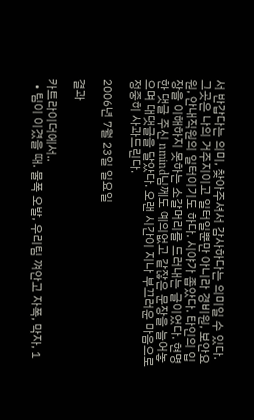서 반갑다는 의미, 찾아주셔서 감사하다는 의미일 수 있다. 그곳은 나의 거주지이고 일터일뿐만 아니라 경비원, 보안요원, 안내직원의 일터이기도 하다. 시야가 좁았다. 타인의 입장을 이해하지 못하는 소갈머리를 드러내는 글이었다. 현명한 댓글 주신 nmind님께도 예의없고 같잖은 문장을 늘어놓으며 대댓글을 달았다. 오랜 시간이 지나 부끄러운 마음으로 정중히 사과드린다.

2006년 7월 23일 일요일

결과

카트라이더에서..
  • 팀이 이겼을 때. 물폭 오발, 우리팀 껴안고 자폭, 막자, 1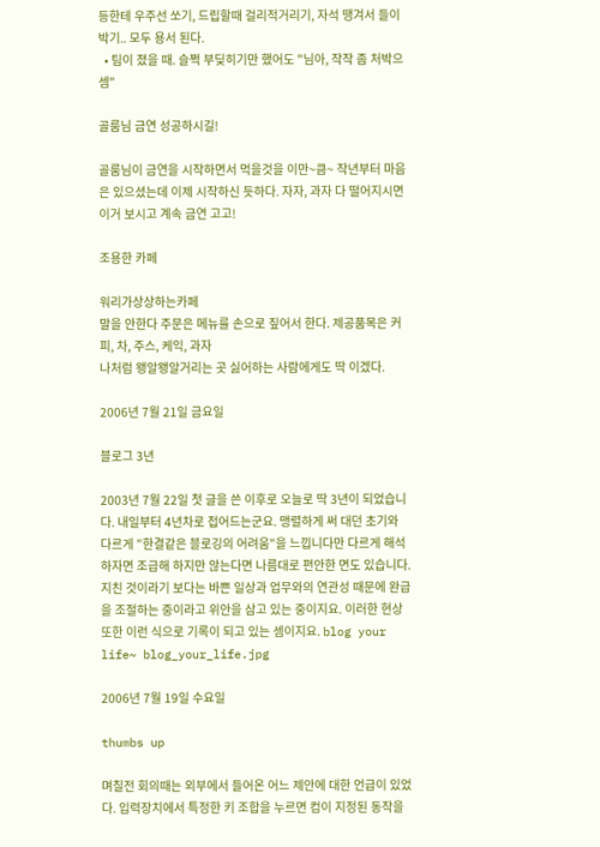등한테 우주선 쏘기, 드립할때 걸리적거리기, 자석 땡겨서 들이박기.. 모두 용서 된다.
  • 팀이 졌을 때. 슬쩍 부딪히기만 했어도 "님아, 작작 좀 처박으셈"

골룸님 금연 성공하시길!

골룸님이 금연을 시작하면서 먹을것을 이만~큼~ 작년부터 마음은 있으셨는데 이제 시작하신 듯하다. 자자, 과자 다 떨어지시면 이거 보시고 계속 금연 고고!

조용한 카페

워리가상상하는카페
말을 안한다 주문은 메뉴를 손으로 짚어서 한다. 제공품목은 커피, 차, 주스, 케익, 과자
나처럼 왱알왱알거리는 곳 싫어하는 사람에게도 딱 이겠다.

2006년 7월 21일 금요일

블로그 3년

2003년 7월 22일 첫 글을 쓴 이후로 오늘로 딱 3년이 되었습니다. 내일부터 4년차로 접어드는군요. 맹렬하게 써 대던 초기와 다르게 "한결같은 블로깅의 어려움"을 느낍니다만 다르게 해석하자면 조급해 하지만 않는다면 나름대로 편안한 면도 있습니다. 지친 것이라기 보다는 바쁜 일상과 업무와의 연관성 때문에 완급을 조절하는 중이라고 위안을 삼고 있는 중이지요. 이러한 현상 또한 이런 식으로 기록이 되고 있는 셈이지요. blog your life~ blog_your_life.jpg

2006년 7월 19일 수요일

thumbs up

며칠전 회의때는 외부에서 들어온 어느 제안에 대한 언급이 있었다. 입력장치에서 특정한 키 조합을 누르면 컴이 지정된 동작을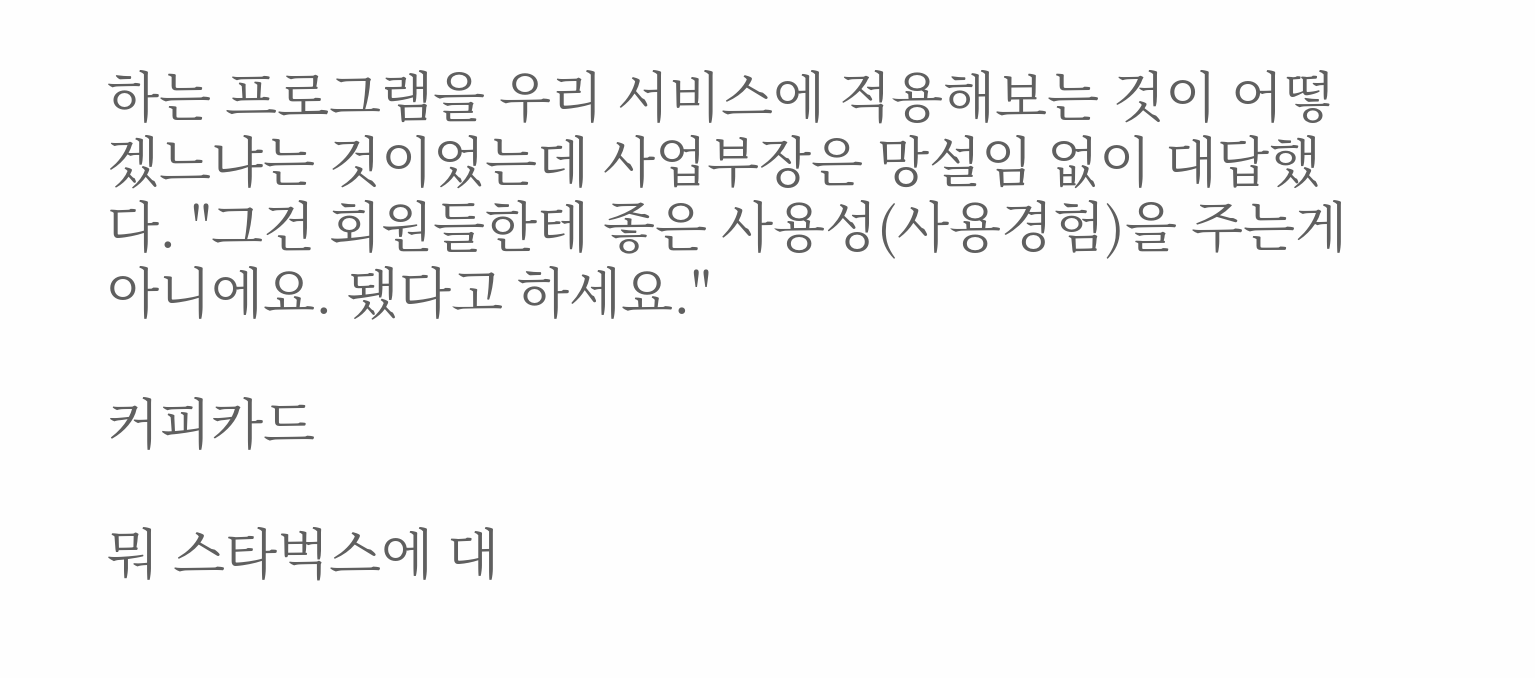하는 프로그램을 우리 서비스에 적용해보는 것이 어떻겠느냐는 것이었는데 사업부장은 망설임 없이 대답했다. "그건 회원들한테 좋은 사용성(사용경험)을 주는게 아니에요. 됐다고 하세요."

커피카드

뭐 스타벅스에 대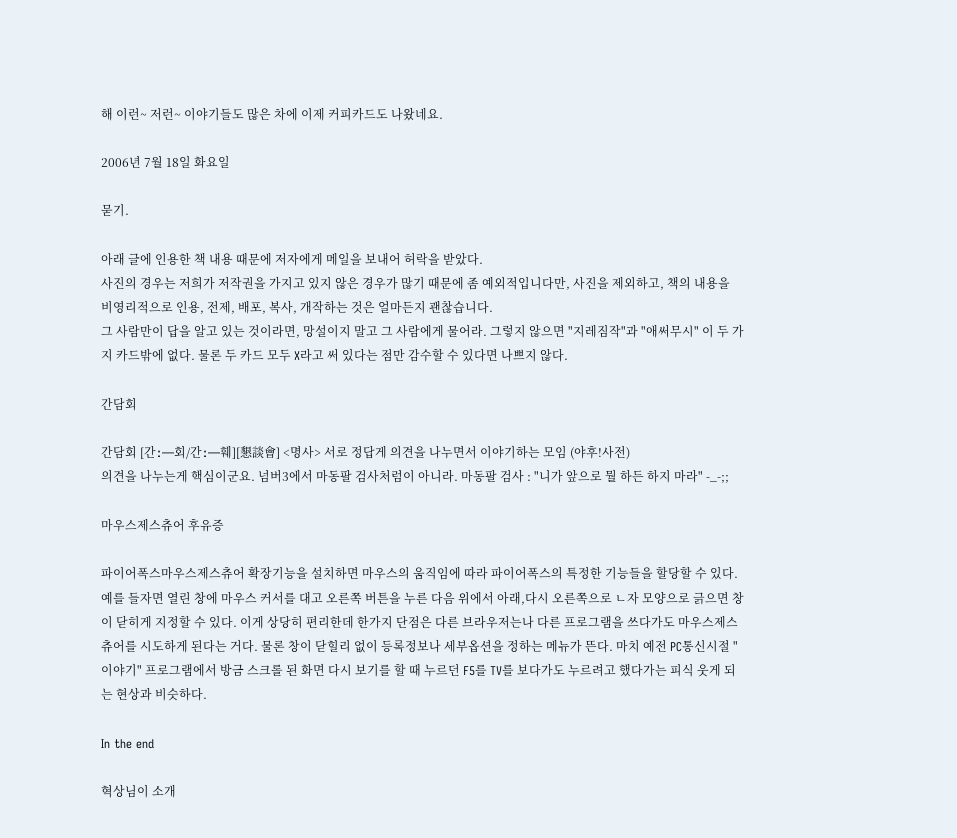해 이런~ 저런~ 이야기들도 많은 차에 이제 커피카드도 나왔네요.

2006년 7월 18일 화요일

묻기.

아래 글에 인용한 책 내용 때문에 저자에게 메일을 보내어 허락을 받았다.
사진의 경우는 저희가 저작권을 가지고 있지 않은 경우가 많기 때문에 좀 예외적입니다만, 사진을 제외하고, 책의 내용을 비영리적으로 인용, 전제, 배포, 복사, 개작하는 것은 얼마든지 괜찮습니다.
그 사람만이 답을 알고 있는 것이라면, 망설이지 말고 그 사람에게 물어라. 그렇지 않으면 "지레짐작"과 "애써무시" 이 두 가지 카드밖에 없다. 물론 두 카드 모두 X라고 써 있다는 점만 감수할 수 있다면 나쁘지 않다.

간담회

간담회 [간ː―회/간ː―훼][懇談會] <명사> 서로 정답게 의견을 나누면서 이야기하는 모임 (야후!사전)
의견을 나누는게 핵심이군요. 넘버3에서 마동팔 검사처럼이 아니라. 마동팔 검사 : "니가 앞으로 뭘 하든 하지 마라" -_-;;

마우스제스츄어 후유증

파이어폭스마우스제스츄어 확장기능을 설치하면 마우스의 움직임에 따라 파이어폭스의 특정한 기능들을 할당할 수 있다. 예를 들자면 열린 창에 마우스 커서를 대고 오른쪽 버튼을 누른 다음 위에서 아래,다시 오른쪽으로 ㄴ자 모양으로 긁으면 창이 닫히게 지정할 수 있다. 이게 상당히 편리한데 한가지 단점은 다른 브라우저는나 다른 프로그램을 쓰다가도 마우스제스츄어를 시도하게 된다는 거다. 물론 창이 닫힐리 없이 등록정보나 세부옵션을 정하는 메뉴가 뜬다. 마치 예전 PC통신시절 "이야기" 프로그램에서 방금 스크롤 된 화면 다시 보기를 할 때 누르던 F5를 TV를 보다가도 누르려고 했다가는 피식 웃게 되는 현상과 비슷하다.

In the end

혁상님이 소개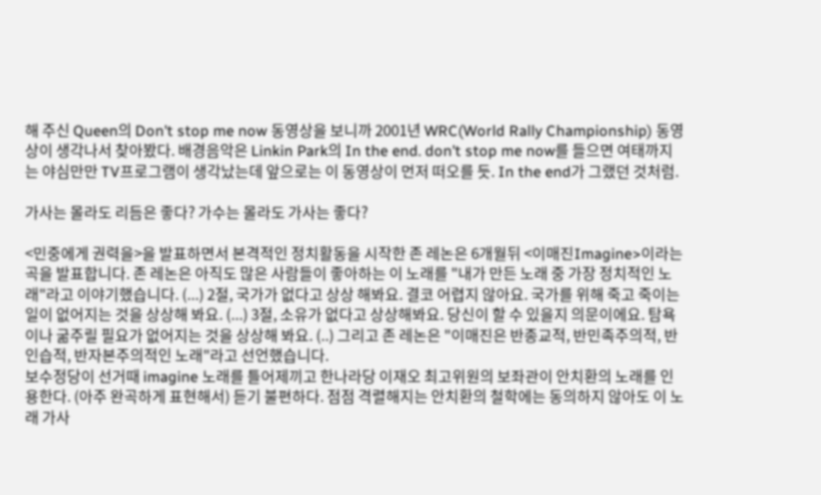해 주신 Queen의 Don't stop me now 동영상을 보니까 2001년 WRC(World Rally Championship) 동영상이 생각나서 찾아봤다. 배경음악은 Linkin Park의 In the end. don't stop me now를 들으면 여태까지는 야심만만 TV프로그램이 생각났는데 앞으로는 이 동영상이 먼저 떠오를 듯. In the end가 그랬던 것처럼.

가사는 몰라도 리듬은 좋다? 가수는 몰라도 가사는 좋다?

<민중에게 권력을>을 발표하면서 본격적인 정치활동을 시작한 존 레논은 6개월뒤 <이매진Imagine>이라는 곡을 발표합니다. 존 레논은 아직도 많은 사람들이 좋아하는 이 노래를 "내가 만든 노래 중 가장 정치적인 노래"라고 이야기했습니다. (...) 2절, 국가가 없다고 상상 해봐요. 결코 어렵지 않아요. 국가를 위해 죽고 죽이는 일이 없어지는 것을 상상해 봐요. (...) 3절, 소유가 없다고 상상해봐요. 당신이 할 수 있을지 의문이에요. 탐욕이나 굶주릴 필요가 없어지는 것을 상상해 봐요. (..) 그리고 존 레논은 "이매진은 반종교적, 반민족주의적, 반인습적, 반자본주의적인 노래"라고 선언했습니다.
보수정당이 선거때 imagine 노래를 틀어제끼고 한나라당 이재오 최고위원의 보좌관이 안치환의 노래를 인용한다. (아주 완곡하게 표현해서) 듣기 불편하다. 점점 격렬해지는 안치환의 철학에는 동의하지 않아도 이 노래 가사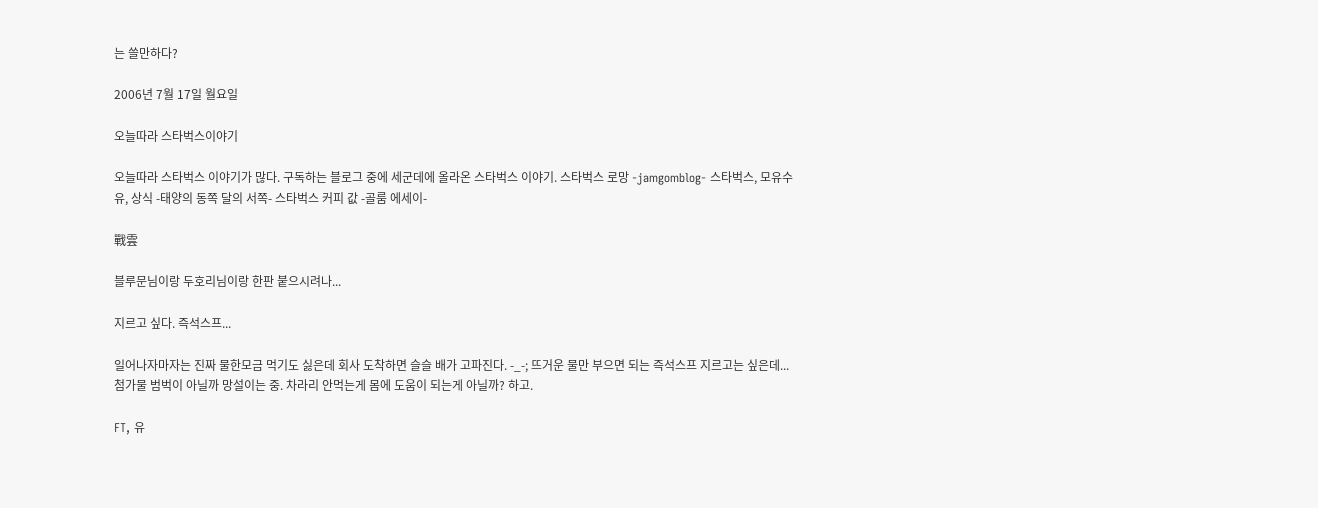는 쓸만하다?

2006년 7월 17일 월요일

오늘따라 스타벅스이야기

오늘따라 스타벅스 이야기가 많다. 구독하는 블로그 중에 세군데에 올라온 스타벅스 이야기. 스타벅스 로망 -jamgomblog- 스타벅스, 모유수유, 상식 -태양의 동쪽 달의 서쪽- 스타벅스 커피 값 -골룸 에세이-

戰雲

블루문님이랑 두호리님이랑 한판 붙으시려나...

지르고 싶다. 즉석스프...

일어나자마자는 진짜 물한모금 먹기도 싫은데 회사 도착하면 슬슬 배가 고파진다. -_-; 뜨거운 물만 부으면 되는 즉석스프 지르고는 싶은데... 첨가물 범벅이 아닐까 망설이는 중. 차라리 안먹는게 몸에 도움이 되는게 아닐까? 하고.

FT, 유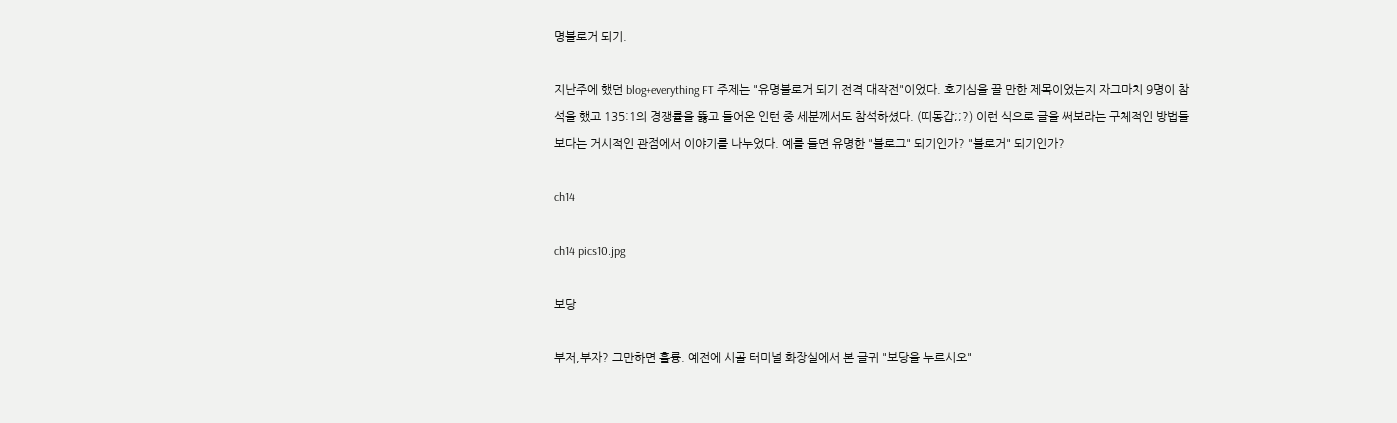명블로거 되기.

지난주에 했던 blog+everything FT 주제는 "유명블로거 되기 전격 대작전"이었다. 호기심을 끌 만한 제목이었는지 자그마치 9명이 참석을 했고 135:1의 경쟁률을 뚫고 들어온 인턴 중 세분께서도 참석하셨다. (띠동갑;;?) 이런 식으로 글을 써보라는 구체적인 방법들보다는 거시적인 관점에서 이야기를 나누었다. 예를 들면 유명한 "블로그" 되기인가? "블로거" 되기인가?

ch14

ch14 pics10.jpg

보당

부저,부자? 그만하면 훌륭. 예전에 시골 터미널 화장실에서 본 글귀 "보당을 누르시오"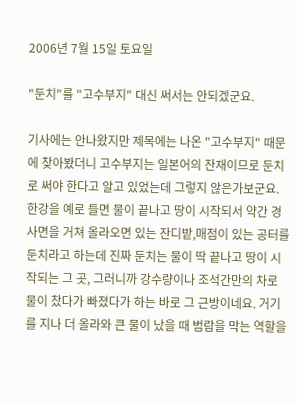2006년 7월 15일 토요일

"둔치"를 "고수부지" 대신 써서는 안되겠군요.

기사에는 안나왔지만 제목에는 나온 "고수부지" 때문에 찾아봤더니 고수부지는 일본어의 잔재이므로 둔치로 써야 한다고 알고 있었는데 그렇지 않은가보군요. 한강을 예로 들면 물이 끝나고 땅이 시작되서 약간 경사면을 거쳐 올라오면 있는 잔디밭,매점이 있는 공터를 둔치라고 하는데 진짜 둔치는 물이 딱 끝나고 땅이 시작되는 그 곳, 그러니까 강수량이나 조석간만의 차로 물이 찼다가 빠졌다가 하는 바로 그 근방이네요. 거기를 지나 더 올라와 큰 물이 났을 때 범람을 막는 역할을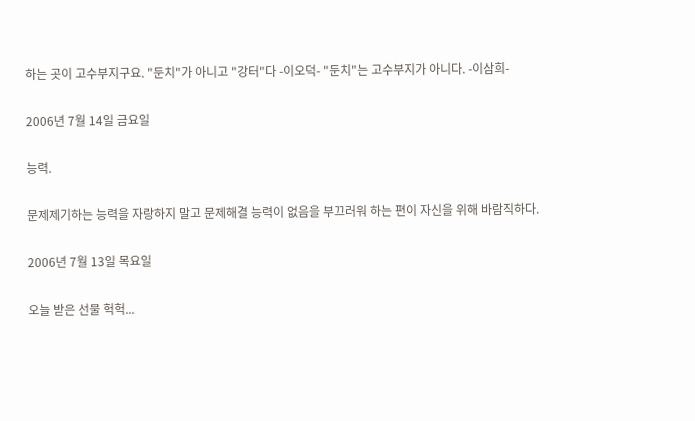하는 곳이 고수부지구요. "둔치"가 아니고 "강터"다 -이오덕- "둔치"는 고수부지가 아니다. -이삼희-

2006년 7월 14일 금요일

능력.

문제제기하는 능력을 자랑하지 말고 문제해결 능력이 없음을 부끄러워 하는 편이 자신을 위해 바람직하다.

2006년 7월 13일 목요일

오늘 받은 선물 헉헉...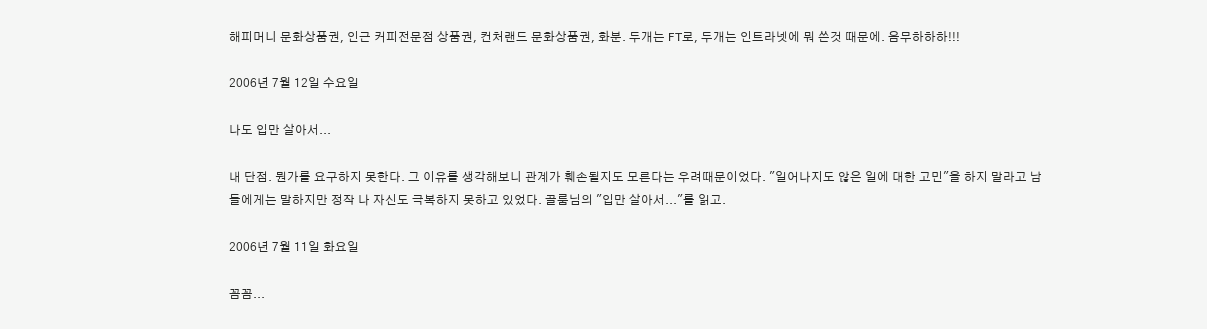해피머니 문화상품권, 인근 커피전문점 상품권, 컨처랜드 문화상품권, 화분. 두개는 FT로, 두개는 인트라넷에 뭐 쓴것 때문에. 음무하하하!!!

2006년 7월 12일 수요일

나도 입만 살아서...

내 단점. 뭔가를 요구하지 못한다. 그 이유를 생각해보니 관계가 훼손될지도 모른다는 우려때문이었다. "일어나지도 않은 일에 대한 고민"을 하지 말라고 남들에게는 말하지만 정작 나 자신도 극복하지 못하고 있었다. 골룸님의 "입만 살아서..."를 읽고.

2006년 7월 11일 화요일

꼼꼼...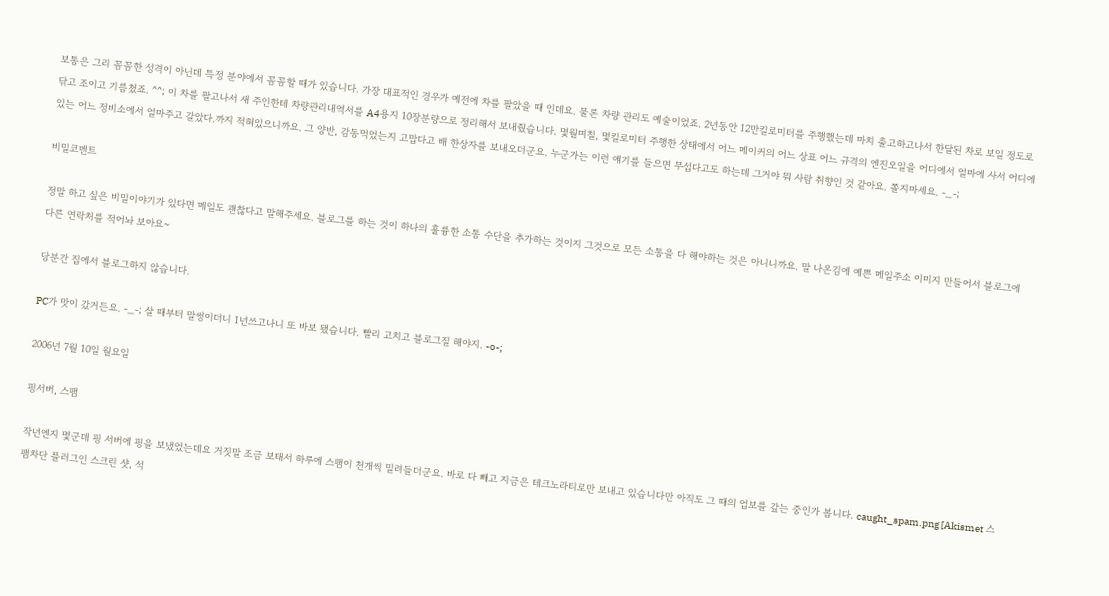보통은 그리 꼼꼼한 성격이 아닌데 특정 분야에서 꼼꼼할 때가 있습니다. 가장 대표적인 경우가 예전에 차를 팔았을 때 인데요. 물론 차량 관리도 예술이었죠. 2년동안 12만킬로미터를 주행했는데 마치 출고하고나서 한달된 차로 보일 정도로 닦고 조이고 기름쳤죠. ^^; 이 차를 팔고나서 새 주인한테 차량관리내역서를 A4용지 10장분량으로 정리해서 보내줬습니다. 몇월며칠, 몇킬로미터 주행한 상태에서 어느 메이커의 어느 상표 어느 규격의 엔진오일을 어디에서 얼마에 사서 어디에 있는 어느 정비소에서 얼마주고 갈았다.까지 적혀있으니까요. 그 양반, 감동먹었는지 고맙다고 배 한상자를 보내오더군요. 누군가는 이런 얘기를 들으면 무섭다고도 하는데 그거야 뭐 사람 취향인 것 같아요. 쫄지마세요. -_-;

비밀코멘트

정말 하고 싶은 비밀이야기가 있다면 메일도 괜찮다고 말해주세요. 블로그를 하는 것이 하나의 훌륭한 소통 수단을 추가하는 것이지 그것으로 모든 소통을 다 해야하는 것은 아니니까요. 말 나온김에 예쁜 메일주소 이미지 만들어서 블로그에 다른 연락처를 적어놔 보아요~

당분간 집에서 블로그하지 않습니다.

PC가 맛이 갔거든요. -_-; 살 때부터 말썽이더니 1년쓰고나니 또 바보 됐습니다. 빨리 고치고 블로그질 해야지. -o-;

2006년 7월 10일 월요일

핑서버, 스팸

작년엔지 몇군데 핑 서버에 핑을 보냈었는데요 거짓말 조금 보태서 하루에 스팸이 천개씩 밀려들더군요. 바로 다 빼고 지금은 테크노라티로만 보내고 있습니다만 아직도 그 때의 업보를 갚는 중인가 봅니다. caught_spam.png [Akismet 스팸차단 플러그인 스크린 샷, 석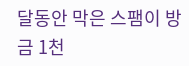달동안 막은 스팸이 방금 1천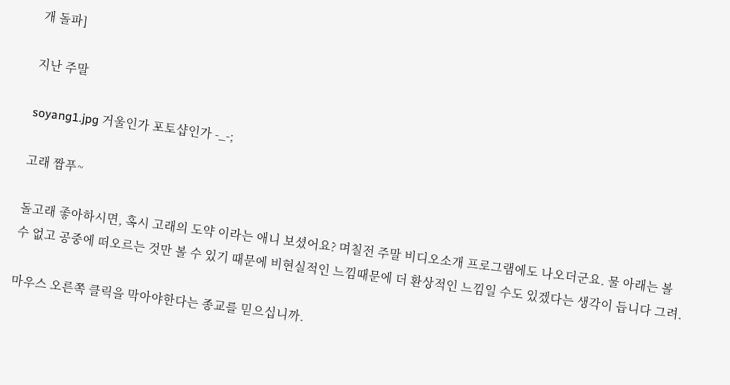개 돌파]

지난 주말

soyang1.jpg 거울인가 포토샵인가 -_-;

고래 짬푸~

돌고래 좋아하시면, 혹시 고래의 도약 이라는 애니 보셨어요? 며칠전 주말 비디오소개 프로그램에도 나오더군요. 물 아래는 볼 수 없고 공중에 떠오르는 것만 볼 수 있기 때문에 비현실적인 느낌때문에 더 환상적인 느낌일 수도 있겠다는 생각이 듭니다 그려.

마우스 오른쪽 클릭을 막아야한다는 종교를 믿으십니까.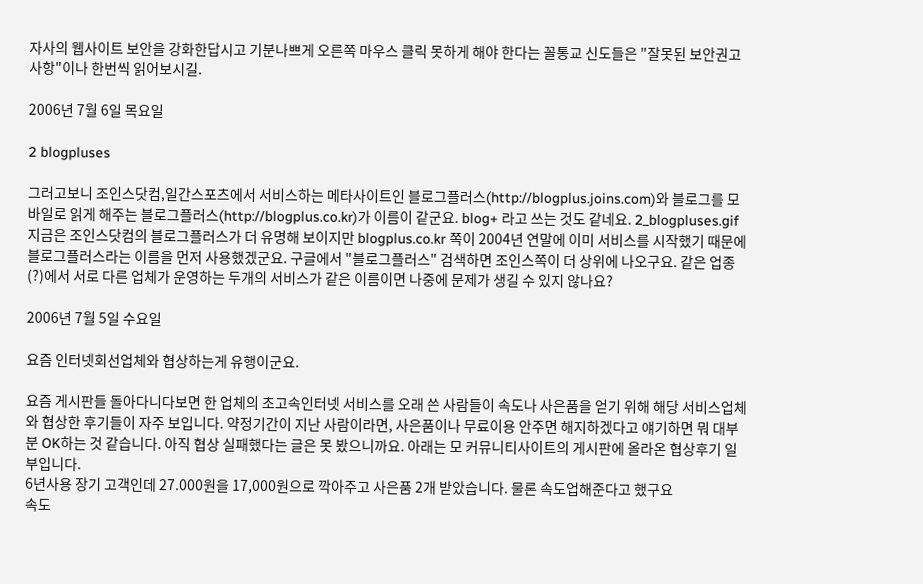자사의 웹사이트 보안을 강화한답시고 기분나쁘게 오른쪽 마우스 클릭 못하게 해야 한다는 꼴통교 신도들은 "잘못된 보안권고사항"이나 한번씩 읽어보시길.

2006년 7월 6일 목요일

2 blogpluses

그러고보니 조인스닷컴,일간스포츠에서 서비스하는 메타사이트인 블로그플러스(http://blogplus.joins.com)와 블로그를 모바일로 읽게 해주는 블로그플러스(http://blogplus.co.kr)가 이름이 같군요. blog+ 라고 쓰는 것도 같네요. 2_blogpluses.gif 지금은 조인스닷컴의 블로그플러스가 더 유명해 보이지만 blogplus.co.kr 쪽이 2004년 연말에 이미 서비스를 시작했기 때문에 블로그플러스라는 이름을 먼저 사용했겠군요. 구글에서 "블로그플러스" 검색하면 조인스쪽이 더 상위에 나오구요. 같은 업종(?)에서 서로 다른 업체가 운영하는 두개의 서비스가 같은 이름이면 나중에 문제가 생길 수 있지 않나요?

2006년 7월 5일 수요일

요즘 인터넷회선업체와 협상하는게 유행이군요.

요즘 게시판들 돌아다니다보면 한 업체의 초고속인터넷 서비스를 오래 쓴 사람들이 속도나 사은품을 얻기 위해 해당 서비스업체와 협상한 후기들이 자주 보입니다. 약정기간이 지난 사람이라면, 사은품이나 무료이용 안주면 해지하겠다고 얘기하면 뭐 대부분 OK하는 것 같습니다. 아직 협상 실패했다는 글은 못 봤으니까요. 아래는 모 커뮤니티사이트의 게시판에 올라온 협상후기 일부입니다.
6년사용 장기 고객인데 27.000원을 17,000원으로 깍아주고 사은품 2개 받았습니다. 물론 속도업해준다고 했구요
속도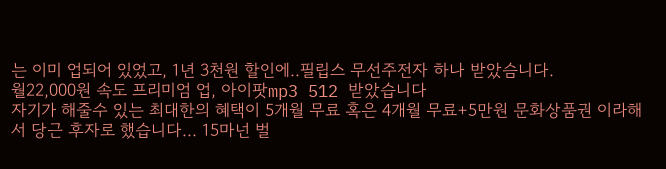는 이미 업되어 있었고, 1년 3천원 할인에..필립스 무선주전자 하나 받았슴니다.
월22,000원 속도 프리미엄 업, 아이팟mp3 512 받았습니다
자기가 해줄수 있는 최대한의 혜택이 5개월 무료 혹은 4개월 무료+5만원 문화상품권 이라해서 당근 후자로 했습니다... 15마넌 벌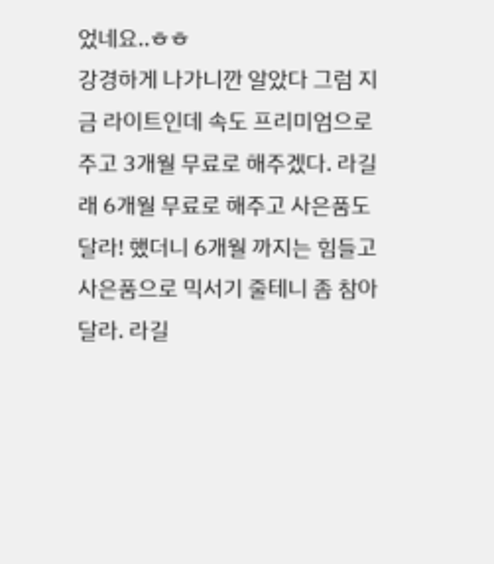었네요..ㅎㅎ
강경하게 나가니깐 알았다 그럼 지금 라이트인데 속도 프리미엄으로 주고 3개월 무료로 해주겠다. 라길래 6개월 무료로 해주고 사은품도 달라! 했더니 6개월 까지는 힘들고 사은품으로 믹서기 줄테니 좀 참아달라. 라길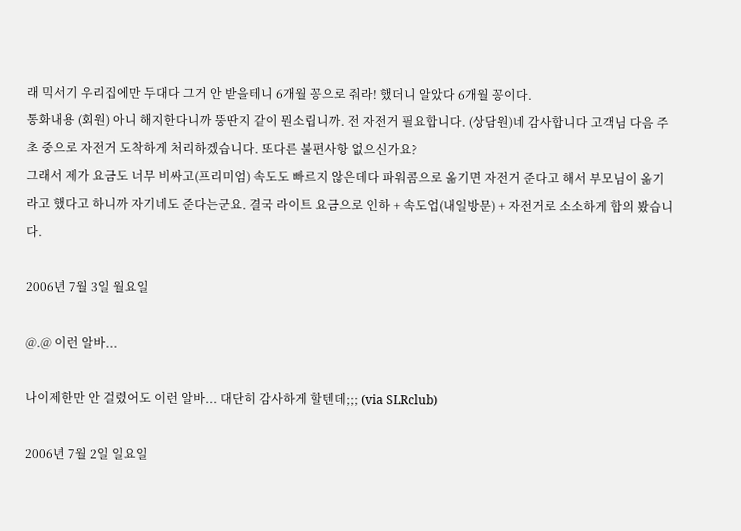래 믹서기 우리집에만 두대다 그거 안 받을테니 6개월 꽁으로 줘라! 했더니 알았다 6개월 꽁이다.
통화내용 (회원) 아니 해지한다니까 뚱딴지 같이 뭔소립니까. 전 자전거 필요합니다. (상담원)네 감사합니다 고객님 다음 주 초 중으로 자전거 도착하게 처리하겠습니다. 또다른 불편사항 없으신가요?
그래서 제가 요금도 너무 비싸고(프리미엄) 속도도 빠르지 않은데다 파워콤으로 옮기면 자전거 준다고 해서 부모님이 옮기라고 했다고 하니까 자기네도 준다는군요. 결국 라이트 요금으로 인하 + 속도업(내일방문) + 자전거로 소소하게 합의 봤습니다.

2006년 7월 3일 월요일

@.@ 이런 알바...

나이제한만 안 걸렸어도 이런 알바... 대단히 감사하게 할텐데;;; (via SLRclub)

2006년 7월 2일 일요일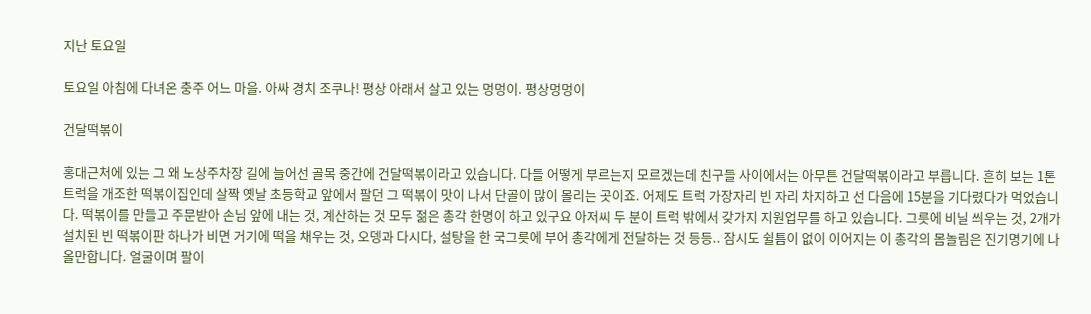지난 토요일

토요일 아침에 다녀온 충주 어느 마을. 아싸 경치 조쿠나! 평상 아래서 살고 있는 멍멍이. 평상멍멍이

건달떡볶이

홍대근처에 있는 그 왜 노상주차장 길에 늘어선 골목 중간에 건달떡볶이라고 있습니다. 다들 어떻게 부르는지 모르겠는데 친구들 사이에서는 아무튼 건달떡볶이라고 부릅니다. 흔히 보는 1톤트럭을 개조한 떡볶이집인데 살짝 옛날 초등학교 앞에서 팔던 그 떡볶이 맛이 나서 단골이 많이 몰리는 곳이죠. 어제도 트럭 가장자리 빈 자리 차지하고 선 다음에 15분을 기다렸다가 먹었습니다. 떡볶이를 만들고 주문받아 손님 앞에 내는 것, 계산하는 것 모두 젊은 총각 한명이 하고 있구요 아저씨 두 분이 트럭 밖에서 갖가지 지원업무를 하고 있습니다. 그릇에 비닐 씌우는 것, 2개가 설치된 빈 떡볶이판 하나가 비면 거기에 떡을 채우는 것, 오뎅과 다시다, 설탕을 한 국그릇에 부어 총각에게 전달하는 것 등등.. 잠시도 쉴틈이 없이 이어지는 이 총각의 몸놀림은 진기명기에 나올만합니다. 얼굴이며 팔이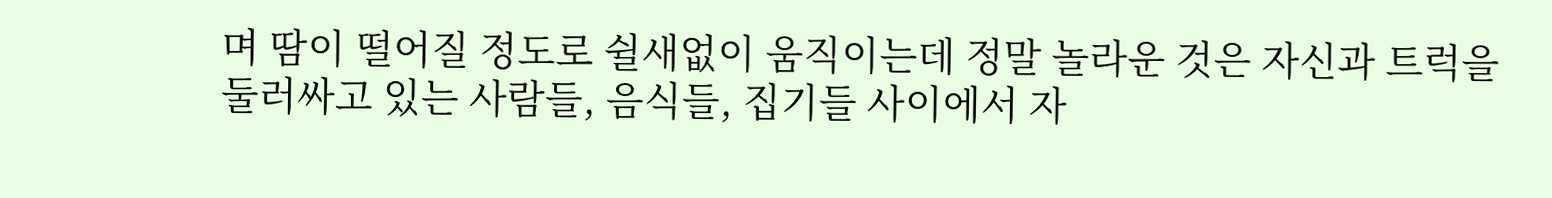며 땀이 떨어질 정도로 쉴새없이 움직이는데 정말 놀라운 것은 자신과 트럭을 둘러싸고 있는 사람들, 음식들, 집기들 사이에서 자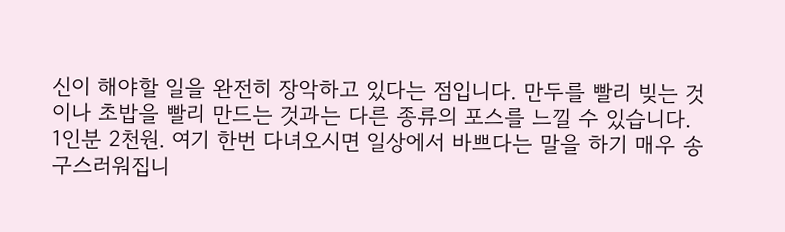신이 해야할 일을 완전히 장악하고 있다는 점입니다. 만두를 빨리 빚는 것이나 초밥을 빨리 만드는 것과는 다른 종류의 포스를 느낄 수 있습니다. 1인분 2천원. 여기 한번 다녀오시면 일상에서 바쁘다는 말을 하기 매우 송구스러워집니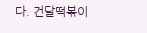다. 건달떡볶이